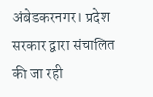अंबेडकरनगर। प्रदेश सरकार द्वारा संचालित की जा रही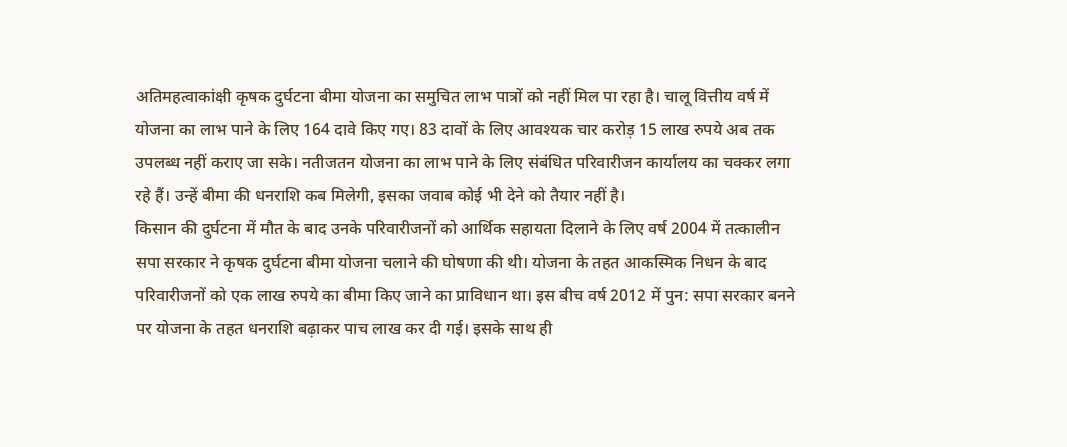अतिमहत्वाकांक्षी कृषक दुर्घटना बीमा योजना का समुचित लाभ पात्रों को नहीं मिल पा रहा है। चालू वित्तीय वर्ष में योजना का लाभ पाने के लिए 164 दावे किए गए। 83 दावों के लिए आवश्यक चार करोड़ 15 लाख रुपये अब तक उपलब्ध नहीं कराए जा सके। नतीजतन योजना का लाभ पाने के लिए संबंधित परिवारीजन कार्यालय का चक्कर लगा रहे हैं। उन्हें बीमा की धनराशि कब मिलेगी, इसका जवाब कोई भी देने को तैयार नहीं है।
किसान की दुर्घटना में मौत के बाद उनके परिवारीजनों को आर्थिक सहायता दिलाने के लिए वर्ष 2004 में तत्कालीन सपा सरकार ने कृषक दुर्घटना बीमा योजना चलाने की घोषणा की थी। योजना के तहत आकस्मिक निधन के बाद परिवारीजनों को एक लाख रुपये का बीमा किए जाने का प्राविधान था। इस बीच वर्ष 2012 में पुन: सपा सरकार बनने पर योजना के तहत धनराशि बढ़ाकर पाच लाख कर दी गई। इसके साथ ही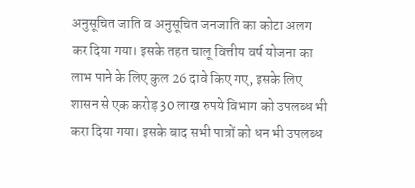अनुसूचित जाति व अनुसूचित जनजाति का कोटा अलग कर दिया गया। इसके तहत चालू वित्तीय वर्ष योजना का लाभ पाने के लिए कुल 26 दावे किए गए, इसके लिए शासन से एक करोड़ 30 लाख रुपये विभाग को उपलब्ध भी करा दिया गया। इसके बाद सभी पात्रों को धन भी उपलब्ध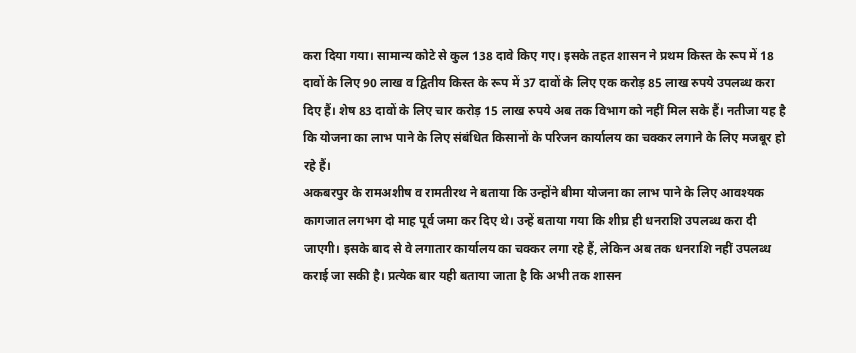करा दिया गया। सामान्य कोटे से कुल 138 दावे किए गए। इसके तहत शासन ने प्रथम किस्त के रूप में 18 दावों के लिए 90 लाख व द्वितीय किस्त के रूप में 37 दावों के लिए एक करोड़ 85 लाख रुपये उपलब्ध करा दिए हैं। शेष 83 दावों के लिए चार करोड़ 15 लाख रुपये अब तक विभाग को नहीं मिल सके हैं। नतीजा यह है कि योजना का लाभ पाने के लिए संबंधित किसानों के परिजन कार्यालय का चक्कर लगाने के लिए मजबूर हो रहे हैं।
अकबरपुर के रामअशीष व रामतीरथ ने बताया कि उन्होंने बीमा योजना का लाभ पाने के लिए आवश्यक कागजात लगभग दो माह पूर्व जमा कर दिए थे। उन्हें बताया गया कि शीघ्र ही धनराशि उपलब्ध करा दी जाएगी। इसके बाद से वे लगातार कार्यालय का चक्कर लगा रहे हैं, लेकिन अब तक धनराशि नहीं उपलब्ध कराई जा सकी है। प्रत्येक बार यही बताया जाता है कि अभी तक शासन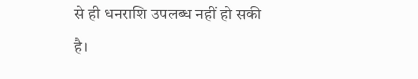से ही धनराशि उपलब्ध नहीं हो सकी है।